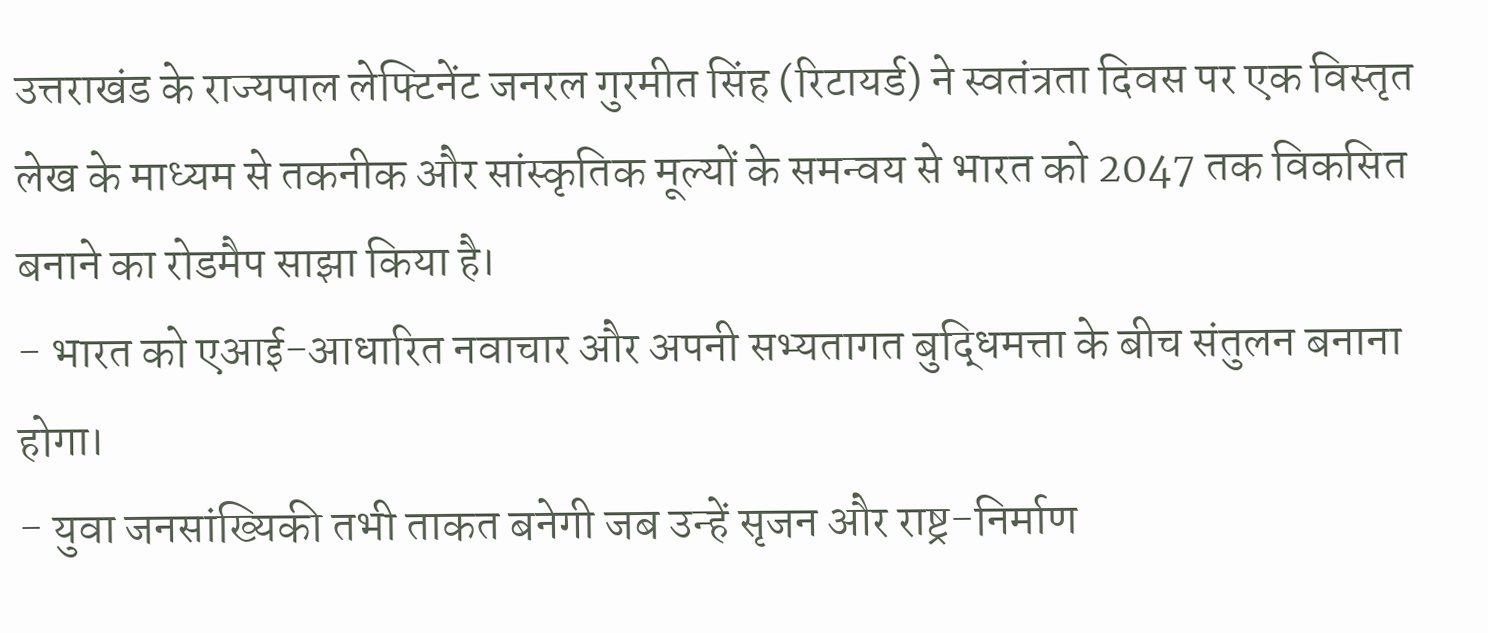उत्तराखंड के राज्यपाल लेफ्टिनेंट जनरल गुरमीत सिंह (रिटायर्ड) ने स्वतंत्रता दिवस पर एक विस्तृत लेख के माध्यम से तकनीक और सांस्कृतिक मूल्यों के समन्वय से भारत को 2047 तक विकसित बनाने का रोडमैप साझा किया है।
- भारत को एआई-आधारित नवाचार और अपनी सभ्यतागत बुद्धिमत्ता के बीच संतुलन बनाना होगा।
- युवा जनसांख्यिकी तभी ताकत बनेगी जब उन्हें सृजन और राष्ट्र-निर्माण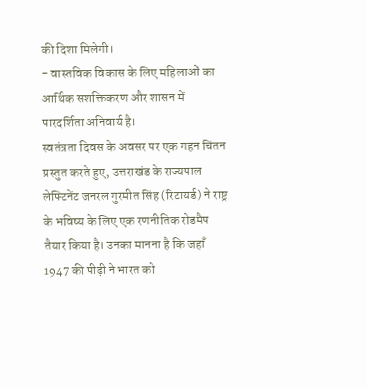की दिशा मिलेगी।
- वास्तविक विकास के लिए महिलाओं का आर्थिक सशक्तिकरण और शासन में पारदर्शिता अनिवार्य है।
स्वतंत्रता दिवस के अवसर पर एक गहन चिंतन प्रस्तुत करते हुए, उत्तराखंड के राज्यपाल लेफ्टिनेंट जनरल गुरमीत सिंह (रिटायर्ड) ने राष्ट्र के भविष्य के लिए एक रणनीतिक रोडमैप तैयार किया है। उनका मानना है कि जहाँ 1947 की पीढ़ी ने भारत को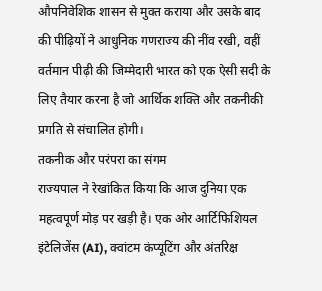औपनिवेशिक शासन से मुक्त कराया और उसके बाद की पीढ़ियों ने आधुनिक गणराज्य की नींव रखी, वहीं वर्तमान पीढ़ी की जिम्मेदारी भारत को एक ऐसी सदी के लिए तैयार करना है जो आर्थिक शक्ति और तकनीकी प्रगति से संचालित होगी।
तकनीक और परंपरा का संगम
राज्यपाल ने रेखांकित किया कि आज दुनिया एक महत्वपूर्ण मोड़ पर खड़ी है। एक ओर आर्टिफिशियल इंटेलिजेंस (AI), क्वांटम कंप्यूटिंग और अंतरिक्ष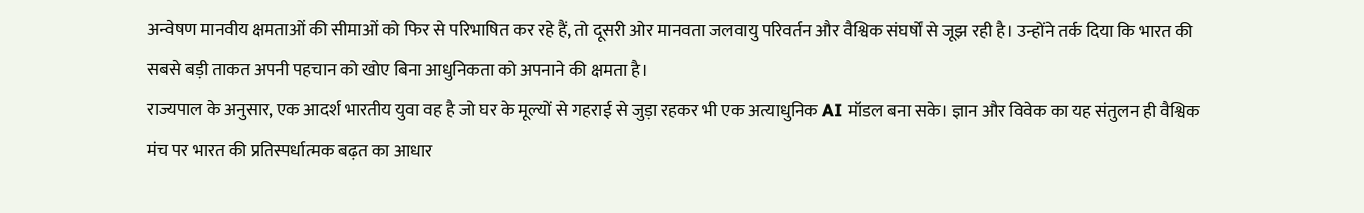अन्वेषण मानवीय क्षमताओं की सीमाओं को फिर से परिभाषित कर रहे हैं, तो दूसरी ओर मानवता जलवायु परिवर्तन और वैश्विक संघर्षों से जूझ रही है। उन्होंने तर्क दिया कि भारत की सबसे बड़ी ताकत अपनी पहचान को खोए बिना आधुनिकता को अपनाने की क्षमता है।
राज्यपाल के अनुसार, एक आदर्श भारतीय युवा वह है जो घर के मूल्यों से गहराई से जुड़ा रहकर भी एक अत्याधुनिक AI मॉडल बना सके। ज्ञान और विवेक का यह संतुलन ही वैश्विक मंच पर भारत की प्रतिस्पर्धात्मक बढ़त का आधार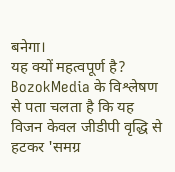बनेगा।
यह क्यों महत्वपूर्ण है?
BozokMedia के विश्लेषण से पता चलता है कि यह विजन केवल जीडीपी वृद्धि से हटकर 'समग्र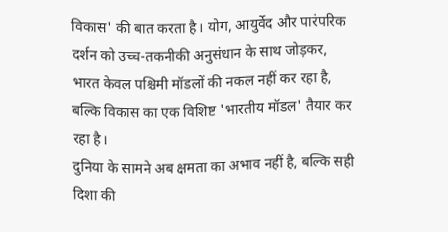विकास' की बात करता है। योग, आयुर्वेद और पारंपरिक दर्शन को उच्च-तकनीकी अनुसंधान के साथ जोड़कर, भारत केवल पश्चिमी मॉडलों की नकल नहीं कर रहा है, बल्कि विकास का एक विशिष्ट 'भारतीय मॉडल' तैयार कर रहा है।
दुनिया के सामने अब क्षमता का अभाव नहीं है, बल्कि सही दिशा की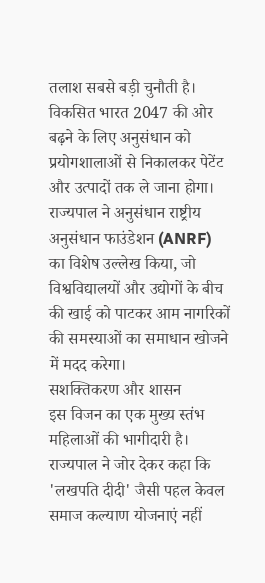तलाश सबसे बड़ी चुनौती है।
विकसित भारत 2047 की ओर बढ़ने के लिए अनुसंधान को प्रयोगशालाओं से निकालकर पेटेंट और उत्पादों तक ले जाना होगा। राज्यपाल ने अनुसंधान राष्ट्रीय अनुसंधान फाउंडेशन (ANRF) का विशेष उल्लेख किया, जो विश्वविद्यालयों और उद्योगों के बीच की खाई को पाटकर आम नागरिकों की समस्याओं का समाधान खोजने में मदद करेगा।
सशक्तिकरण और शासन
इस विजन का एक मुख्य स्तंभ महिलाओं की भागीदारी है। राज्यपाल ने जोर देकर कहा कि 'लखपति दीदी' जैसी पहल केवल समाज कल्याण योजनाएं नहीं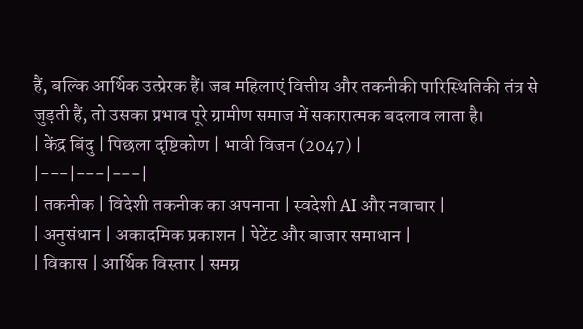हैं, बल्कि आर्थिक उत्प्रेरक हैं। जब महिलाएं वित्तीय और तकनीकी पारिस्थितिकी तंत्र से जुड़ती हैं, तो उसका प्रभाव पूरे ग्रामीण समाज में सकारात्मक बदलाव लाता है।
| केंद्र बिंदु | पिछला दृष्टिकोण | भावी विजन (2047) |
|---|---|---|
| तकनीक | विदेशी तकनीक का अपनाना | स्वदेशी AI और नवाचार |
| अनुसंधान | अकादमिक प्रकाशन | पेटेंट और बाजार समाधान |
| विकास | आर्थिक विस्तार | समग्र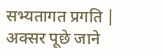सभ्यतागत प्रगति |
अक्सर पूछे जाने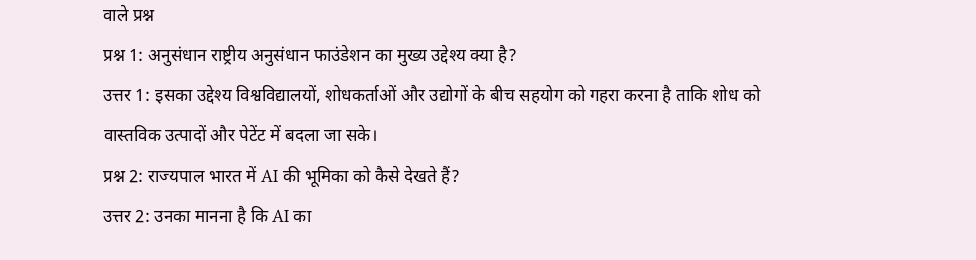वाले प्रश्न
प्रश्न 1: अनुसंधान राष्ट्रीय अनुसंधान फाउंडेशन का मुख्य उद्देश्य क्या है?
उत्तर 1: इसका उद्देश्य विश्वविद्यालयों, शोधकर्ताओं और उद्योगों के बीच सहयोग को गहरा करना है ताकि शोध को वास्तविक उत्पादों और पेटेंट में बदला जा सके।
प्रश्न 2: राज्यपाल भारत में AI की भूमिका को कैसे देखते हैं?
उत्तर 2: उनका मानना है कि AI का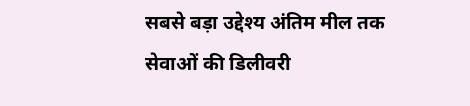सबसे बड़ा उद्देश्य अंतिम मील तक सेवाओं की डिलीवरी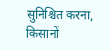सुनिश्चित करना, किसानों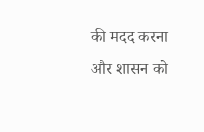की मदद करना और शासन को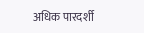अधिक पारदर्शी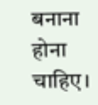बनाना होना चाहिए।